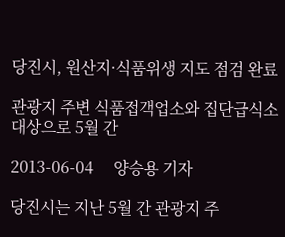당진시, 원산지·식품위생 지도 점검 완료

관광지 주변 식품접객업소와 집단급식소 대상으로 5월 간

2013-06-04     양승용 기자

당진시는 지난 5월 간 관광지 주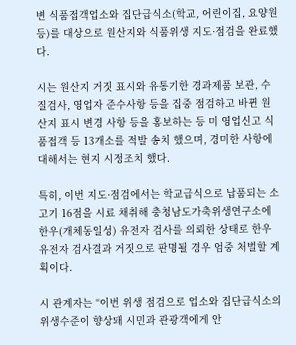변 식품접객업소와 집단급식소(학교, 어린이집, 요양원 등)를 대상으로 원산지와 식품위생 지도·점검을 완료했다.

시는 원산지 거짓 표시와 유통기한 경과제품 보관, 수질검사, 영업자 준수사항 등을 집중 점검하고 바뀐 원산지 표시 변경 사항 등을 홍보하는 등 미 영업신고 식품접객 등 13개소를 적발 송치 했으며, 경미한 사항에 대해서는 현지 시정조치 했다.

특히, 이번 지도·점검에서는 학교급식으로 납품되는 소고기 16점을 시료 채취해 충청남도가축위생연구소에 한우(개체동일성) 유전자 검사를 의뢰한 상태로 한우 유전자 검사결과 거짓으로 판명될 경우 엄중 처벌할 계획이다.

시 관계자는 “이번 위생 점검으로 업소와 집단급식소의 위생수준이 향상돼 시민과 관광객에게 안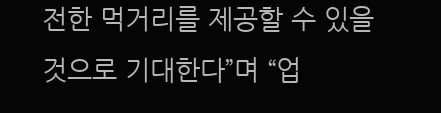전한 먹거리를 제공할 수 있을 것으로 기대한다”며 “업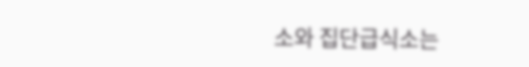소와 집단급식소는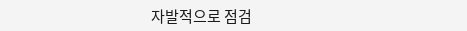자발적으로 점검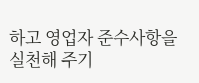하고 영업자 준수사항을 실천해 주기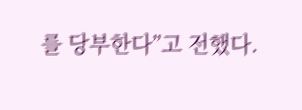를 당부한다”고 전했다.